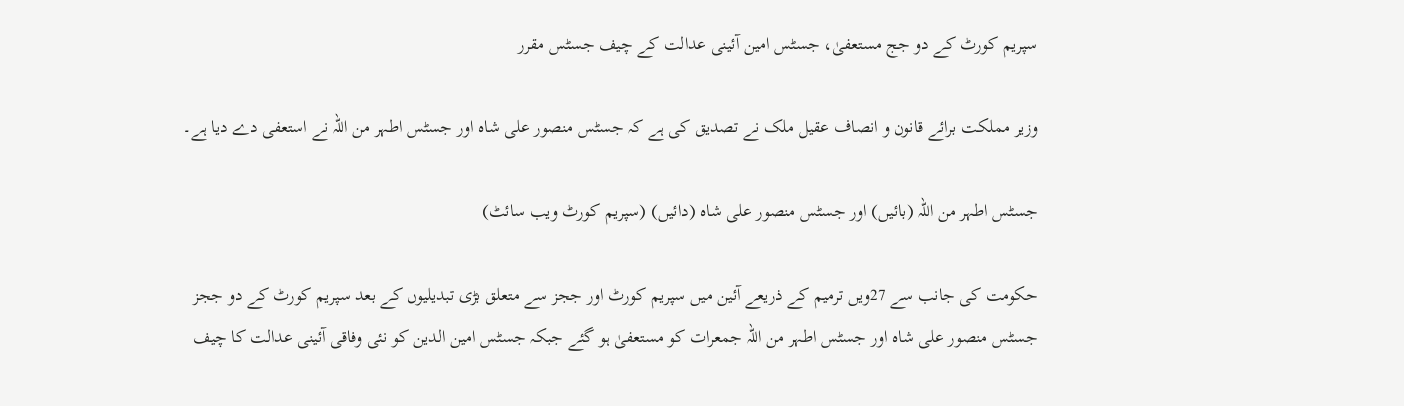سپریم کورٹ کے دو جج مستعفیٰ، جسٹس امین آئینی عدالت کے چیف جسٹس مقرر

وزیر مملکت برائے قانون و انصاف عقیل ملک نے تصدیق کی ہے کہ جسٹس منصور علی شاہ اور جسٹس اطہر من اللہ نے استعفی دے دیا ہے۔

جسٹس اطہر من اللہ (بائیں) اور جسٹس منصور علی شاہ (دائیں) (سپریم کورٹ ویب سائٹ)

حکومت کی جانب سے 27ویں ترمیم کے ذریعے آئین میں سپریم کورٹ اور ججز سے متعلق بڑی تبدیلیوں کے بعد سپریم کورٹ کے دو ججز جسٹس منصور علی شاہ اور جسٹس اطہر من اللہ جمعرات کو مستعفیٰ ہو گئے جبکہ جسٹس امین الدین کو نئی وفاقی آئینی عدالت کا چیف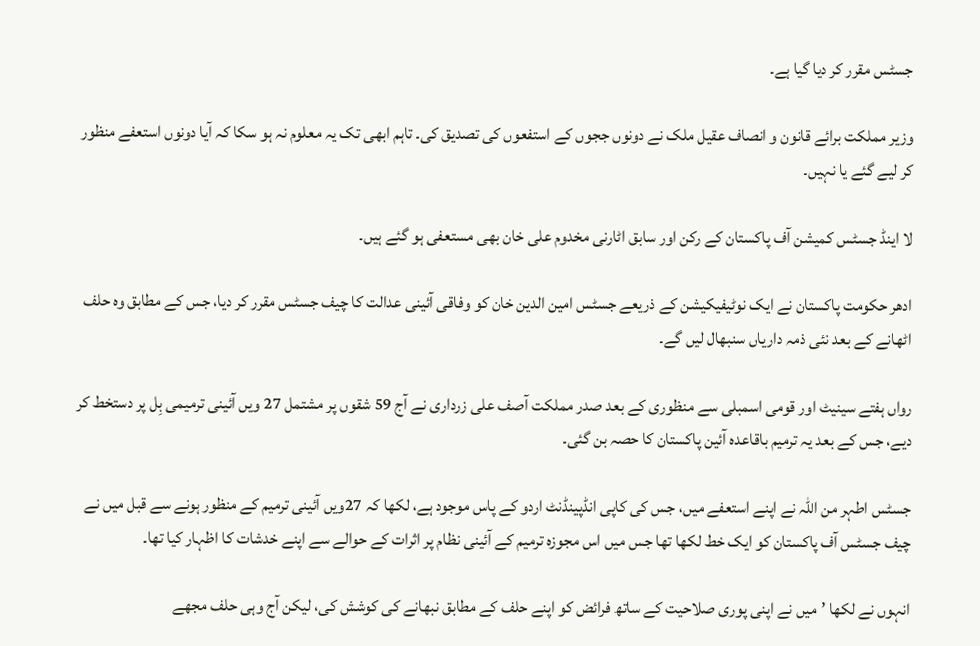جسٹس مقرر کر دیا گیا ہے۔

وزیر مملکت برائے قانون و انصاف عقیل ملک نے دونوں ججوں کے استفعوں کی تصدیق کی۔ تاہم ابھی تک یہ معلوم نہ ہو سکا کہ آیا دونوں استعفے منظور کر لیے گئے یا نہیں۔

لا اینڈ جسٹس کمیشن آف پاکستان کے رکن اور سابق اٹارنی مخدوم علی خان بھی مستعفی ہو گئے ہیں۔

ادھر حکومت پاکستان نے ایک نوٹیفیکیشن کے ذریعے جسٹس امین الدین خان کو وفاقی آئینی عدالت کا چیف جسٹس مقرر کر دیا، جس کے مطابق وہ حلف اٹھانے کے بعد نئی ذمہ داریاں سنبھال لیں گے۔

رواں ہفتے سینیٹ اور قومی اسمبلی سے منظوری کے بعد صدر مملکت آصف علی زرداری نے آج 59 شقوں پر مشتمل 27 ویں آئینی ترمیمی بِل پر دستخط کر دیے، جس کے بعد یہ ترمیم باقاعدہ آئین پاکستان کا حصہ بن گئی۔

جسٹس اطہر من اللہ نے اپنے استعفے میں، جس کی کاپی انڈپینڈنٹ اردو کے پاس موجود ہے، لکھا کہ 27ویں آئینی ترمیم کے منظور ہونے سے قبل میں نے چیف جسٹس آف پاکستان کو ایک خط لکھا تھا جس میں اس مجوزہ ترمیم کے آئینی نظام پر اثرات کے حوالے سے اپنے خدشات کا اظہار کیا تھا۔

انہوں نے لکھا ’میں نے اپنی پوری صلاحیت کے ساتھ فرائض کو اپنے حلف کے مطابق نبھانے کی کوشش کی، لیکن آج وہی حلف مجھے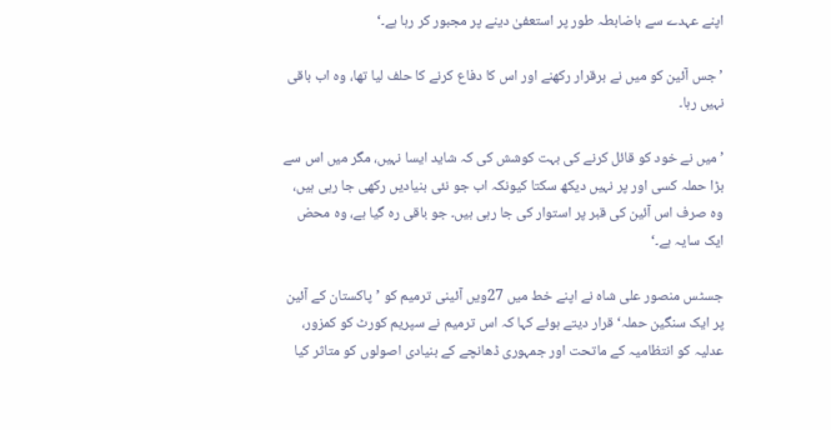اپنے عہدے سے باضابطہ طور پر استعفیٰ دینے پر مجبور کر رہا ہے۔‘

’جس آئین کو میں نے برقرار رکھنے اور اس کا دفاع کرنے کا حلف لیا تھا، وہ اب باقی نہیں رہا۔

’میں نے خود کو قائل کرنے کی بہت کوشش کی کہ شاید ایسا نہیں، مگر میں اس سے بڑا حملہ کسی اور پر نہیں دیکھ سکتا کیونکہ اب جو نئی بنیادیں رکھی جا رہی ہیں، وہ صرف اس آئین کی قبر پر استوار کی جا رہی ہیں۔ جو باقی رہ گیا ہے، وہ محض ایک سایہ ہے۔‘

جسٹس منصور علی شاہ نے اپنے خط میں 27ویں آئینی ترمیم کو ’پاکستان کے آئین پر ایک سنگین حملہ‘ قرار دیتے ہوئے کہا کہ اس ترمیم نے سپریم کورٹ کو کمزور، عدلیہ کو انتظامیہ کے ماتحت اور جمہوری ڈھانچے کے بنیادی اصولوں کو متاثر کیا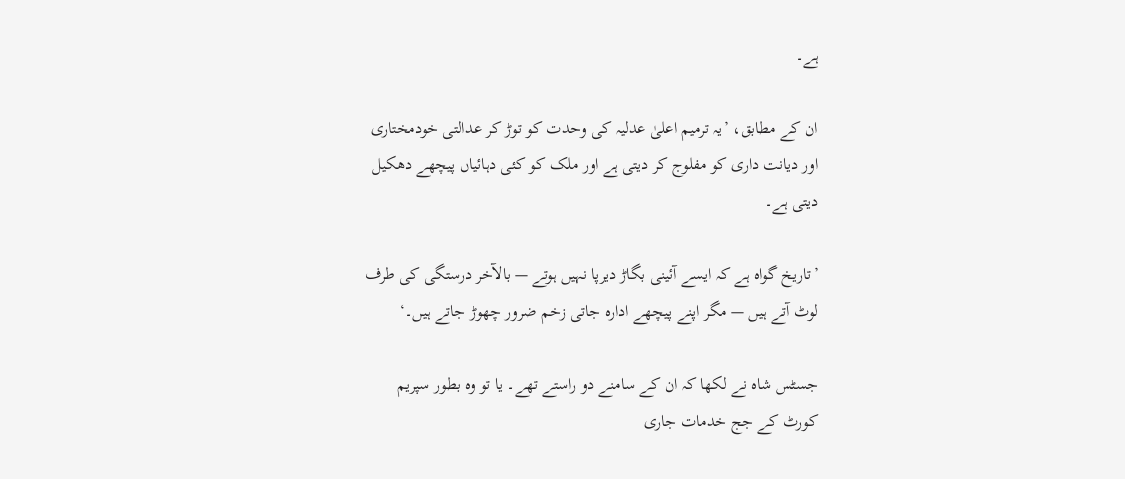ہے۔

ان کے مطابق، ’یہ ترمیم اعلیٰ عدلیہ کی وحدت کو توڑ کر عدالتی خودمختاری اور دیانت داری کو مفلوج کر دیتی ہے اور ملک کو کئی دہائیاں پیچھے دھکیل دیتی ہے۔

’تاریخ گواہ ہے کہ ایسے آئینی بگاڑ دیرپا نہیں ہوتے — بالآخر درستگی کی طرف لوٹ آتے ہیں — مگر اپنے پیچھے ادارہ جاتی زخم ضرور چھوڑ جاتے ہیں۔‘

جسٹس شاہ نے لکھا کہ ان کے سامنے دو راستے تھے۔ یا تو وہ بطور سپریم کورٹ کے جج خدمات جاری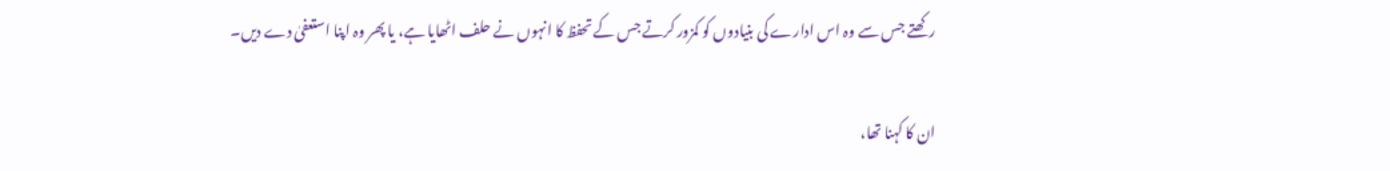رکھتے جس سے وہ اس ادارے کی بنیادوں کو کمزور کرتے جس کے تحفظ کا انہوں نے حلف اٹھایا ہے، یا پھر وہ اپنا استعفیٰ دے دیں۔

ان کا کہنا تھا،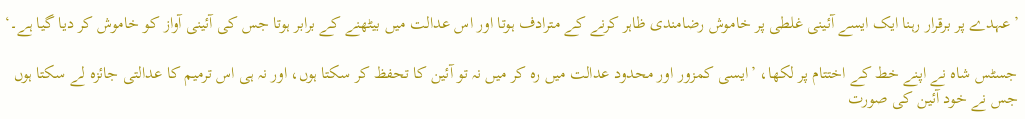’عہدے پر برقرار رہنا ایک ایسے آئینی غلطی پر خاموش رضامندی ظاہر کرنے کے مترادف ہوتا اور اس عدالت میں بیٹھنے کے برابر ہوتا جس کی آئینی آواز کو خاموش کر دیا گیا ہے۔‘

جسٹس شاہ نے اپنے خط کے اختتام پر لکھا، ’ایسی کمزور اور محدود عدالت میں رہ کر میں نہ تو آئین کا تحفظ کر سکتا ہوں، اور نہ ہی اس ترمیم کا عدالتی جائزہ لے سکتا ہوں جس نے خود آئین کی صورت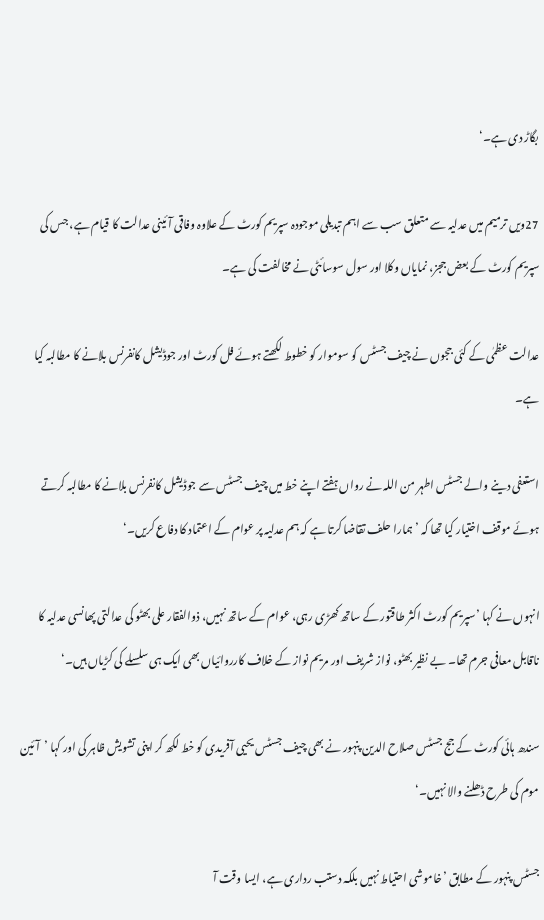بگاڑ دی ہے۔‘

27ویں ترمیم میں عدلیہ سے متعلق سب سے اہم تبدیلی موجودہ سپریم کورٹ کے علاوہ وفاقی آئینی عدالت کا قیام ہے، جس کی سپریم کورٹ کے بعض ججز، نمایاں وکلا اور سول سوسائٹی نے مخالفت کی ہے۔

عدالت عظمٰی کے کئی ججوں نے چیف جسٹس کو سوموار کو خطوط لکھتے ہوئے فل کورٹ اور جوڈیشل کانفرنس بلانے کا مطالبہ کیا ہے۔

استعفی دینے والے جسٹس اطہر من اللہ نے رواں ہفتے اپنے خط میں چیف جسٹس سے جوڈیشل کانفرنس بلانے کا مطالبہ کرتے ہوئے موقف اختیار کیا تھا کہ ’ہمارا حلف تقاضا کرتا ہے کہ ہم عدلیہ پر عوام کے اعتماد کا دفاع کریں۔‘

انہوں نے کہا ’سپریم کورٹ اکثر طاقتور کے ساتھ کھڑی رہی، عوام کے ساتھ نہیں، ذوالفقار علی بھٹو کی عدالتی پھانسی عدلیہ کا ناقابل معافی جرم تھا۔ بے نظیر بھٹو، نواز شریف اور مریم نواز کے خلاف کارروائیاں بھی ایک ہی سلسلے کی کڑیاں ہیں۔‘

سندھ ہائی کورٹ کے جج جسٹس صلاح الدین پنہور نے بھی چیف جسٹس یحیی آفریدی کو خط لکھ کر اپنی تشویش ظاہر کی اور کہا ’آئین موم کی طرح ڈھلنے والا نہیں۔‘

جسٹس پنہور کے مطابق ’خاموشی احتیاط نہیں بلکہ دستب رداری ہے، ایسا وقت آ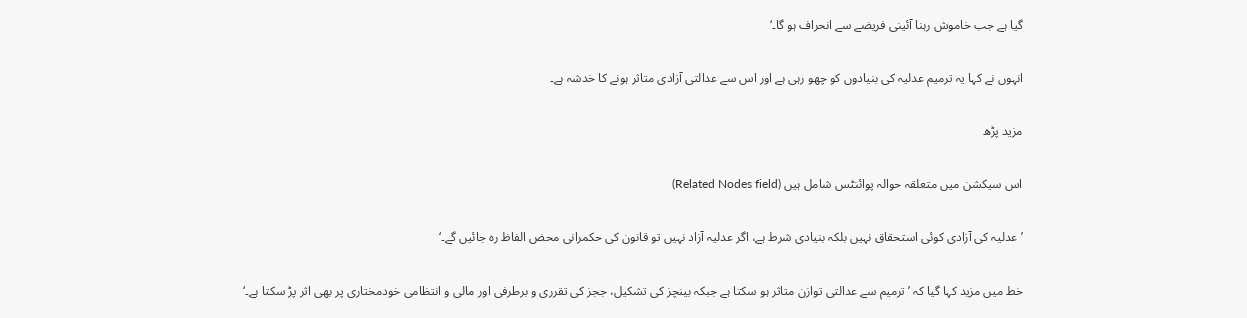گیا ہے جب خاموش رہنا آئینی فریضے سے انحراف ہو گا۔‘

انہوں نے کہا یہ ترمیم عدلیہ کی بنیادوں کو چھو رہی ہے اور اس سے عدالتی آزادی متاثر ہونے کا خدشہ ہے۔

مزید پڑھ

اس سیکشن میں متعلقہ حوالہ پوائنٹس شامل ہیں (Related Nodes field)

’عدلیہ کی آزادی کوئی استحقاق نہیں بلکہ بنیادی شرط ہے، اگر عدلیہ آزاد نہیں تو قانون کی حکمرانی محض الفاظ رہ جائیں گے۔‘

خط میں مزید کہا گیا کہ ’ترمیم سے عدالتی توازن متاثر ہو سکتا ہے جبکہ بینچز کی تشکیل، ججز کی تقرری و برطرفی اور مالی و انتظامی خودمختاری پر بھی اثر پڑ سکتا ہے۔‘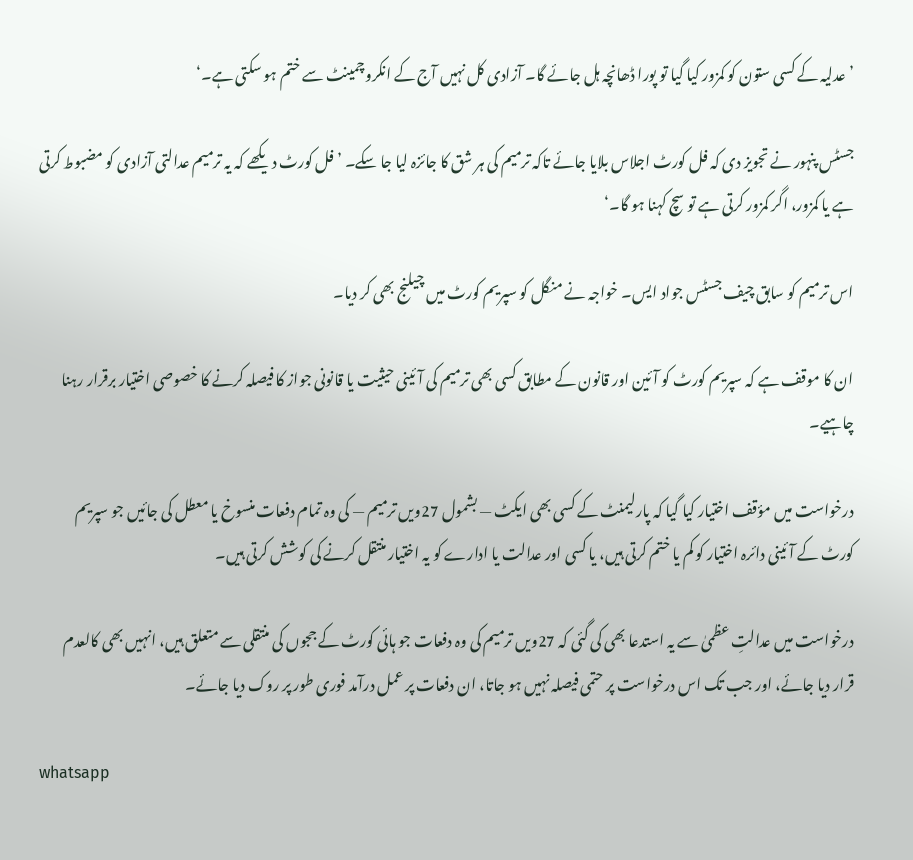’عدلیہ کے کسی ستون کو کمزور کیا گیا تو پورا ڈھانچہ ہل جائے گا۔ آزادی کل نہیں آج کے انکروچمینٹ سے ختم ہو سکتی ہے۔‘

جسٹس پنہور نے تجویز دی کہ فل کورٹ اجلاس بلایا جائے تاکہ ترمیم کی ہر شق کا جائزہ لیا جا سکے۔ ’فل کورٹ دیکھے کہ یہ ترمیم عدالتی آزادی کو مضبوط کرتی ہے یا کمزور، اگر کمزور کرتی ہے تو سچ کہنا ہو گا۔‘

اس ترمیم کو سابق چیف جسٹس جواد ایس۔ خواجہ نے منگل کو سپریم کورٹ میں چیلنج بھی کر دیا۔

ان کا موقف ہے کہ سپریم کورٹ کو آئین اور قانون کے مطابق کسی بھی ترمیم کی آئینی حیثیت یا قانونی جواز کا فیصلہ کرنے کا خصوصی اختیار برقرار رہنا چاہیے۔

درخواست میں مؤقف اختیار کیا گیا کہ پارلیمنٹ کے کسی بھی ایکٹ — بشمول 27ویں ترمیم — کی وہ تمام دفعات منسوخ یا معطل کی جائیں جو سپریم کورٹ کے آئینی دائرہ اختیار کو کم یا ختم کرتی ہیں، یا کسی اور عدالت یا ادارے کو یہ اختیار منتقل کرنے کی کوشش کرتی ہیں۔

درخواست میں عدالتِ عظمیٰ سے یہ استدعا بھی کی گئی کہ 27ویں ترمیم کی وہ دفعات جو ہائی کورٹ کے ججوں کی منتقلی سے متعلق ہیں، انہیں بھی کالعدم قرار دیا جائے، اور جب تک اس درخواست پر حتمی فیصلہ نہیں ہو جاتا، ان دفعات پر عمل درآمد فوری طور پر روک دیا جائے۔

whatsapp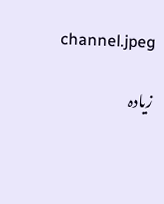channel.jpeg

زیادہ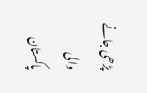پڑھی جانے والی پاکستان